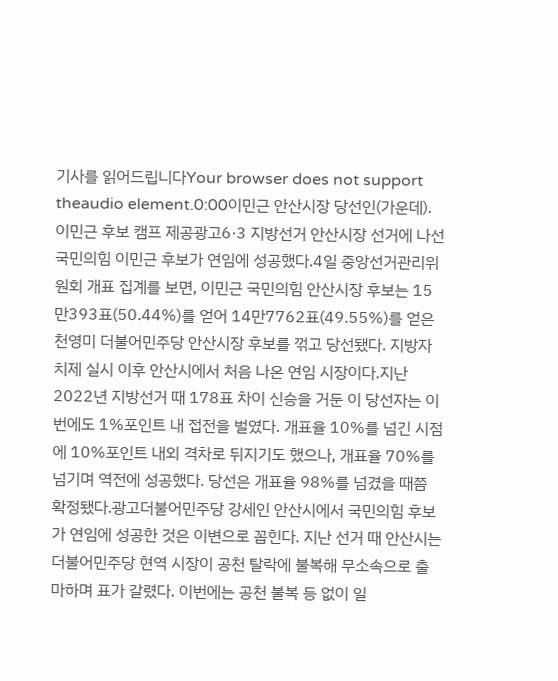기사를 읽어드립니다Your browser does not support theaudio element.0:00이민근 안산시장 당선인(가운데). 이민근 후보 캠프 제공광고6·3 지방선거 안산시장 선거에 나선 국민의힘 이민근 후보가 연임에 성공했다.4일 중앙선거관리위원회 개표 집계를 보면, 이민근 국민의힘 안산시장 후보는 15만393표(50.44%)를 얻어 14만7762표(49.55%)를 얻은 천영미 더불어민주당 안산시장 후보를 꺾고 당선됐다. 지방자치제 실시 이후 안산시에서 처음 나온 연임 시장이다.지난 2022년 지방선거 때 178표 차이 신승을 거둔 이 당선자는 이번에도 1%포인트 내 접전을 벌였다. 개표율 10%를 넘긴 시점에 10%포인트 내외 격차로 뒤지기도 했으나, 개표율 70%를 넘기며 역전에 성공했다. 당선은 개표율 98%를 넘겼을 때쯤 확정됐다.광고더불어민주당 강세인 안산시에서 국민의힘 후보가 연임에 성공한 것은 이변으로 꼽힌다. 지난 선거 때 안산시는 더불어민주당 현역 시장이 공천 탈락에 불복해 무소속으로 출마하며 표가 갈렸다. 이번에는 공천 불복 등 없이 일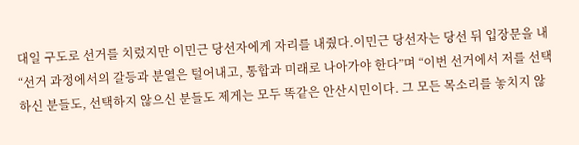대일 구도로 선거를 치렀지만 이민근 당선자에게 자리를 내줬다.이민근 당선자는 당선 뒤 입장문을 내 “선거 과정에서의 갈등과 분열은 털어내고, 통합과 미래로 나아가야 한다”며 “이번 선거에서 저를 선택하신 분들도, 선택하지 않으신 분들도 제게는 모두 똑같은 안산시민이다. 그 모든 목소리를 놓치지 않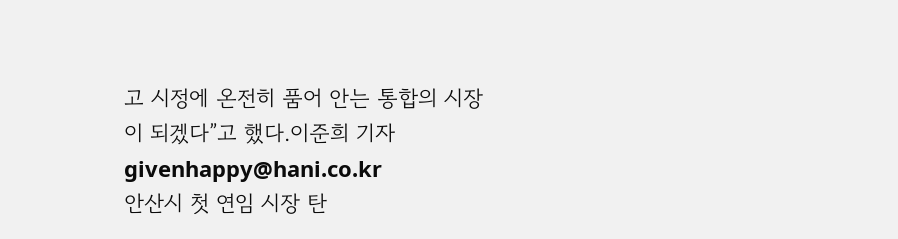고 시정에 온전히 품어 안는 통합의 시장이 되겠다”고 했다.이준희 기자 givenhappy@hani.co.kr
안산시 첫 연임 시장 탄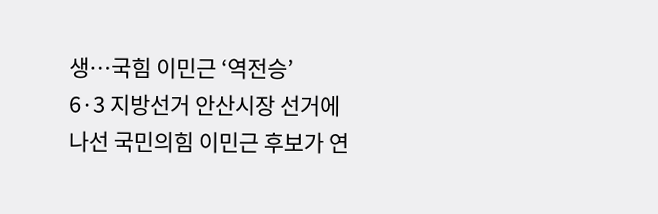생…국힘 이민근 ‘역전승’
6·3 지방선거 안산시장 선거에 나선 국민의힘 이민근 후보가 연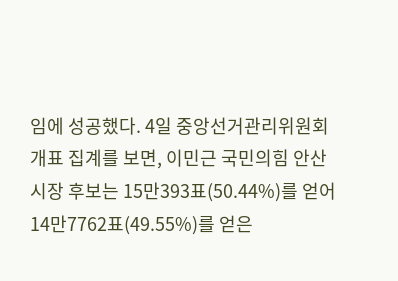임에 성공했다. 4일 중앙선거관리위원회 개표 집계를 보면, 이민근 국민의힘 안산시장 후보는 15만393표(50.44%)를 얻어 14만7762표(49.55%)를 얻은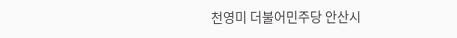천영미 더불어민주당 안산시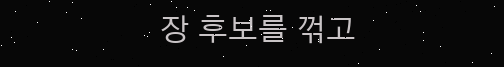장 후보를 꺾고